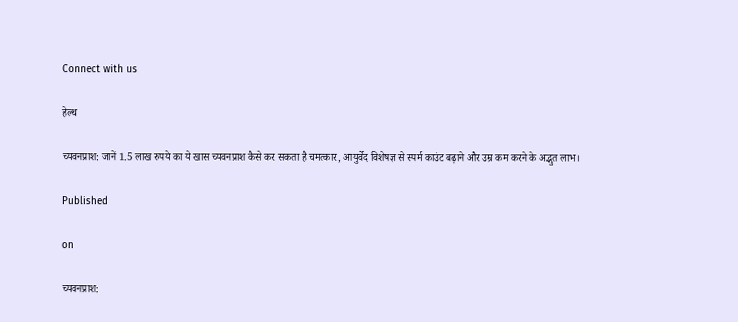Connect with us

हेल्थ

च्यवनप्राश: जानें 1.5 लाख रुपये का ये खास च्यवनप्राश कैसे कर सकता है चमत्कार, आयुर्वेद विशेषज्ञ से स्पर्म काउंट बढ़ाने और उम्र कम करने के अद्भुत लाभ।

Published

on

च्यवनप्राश: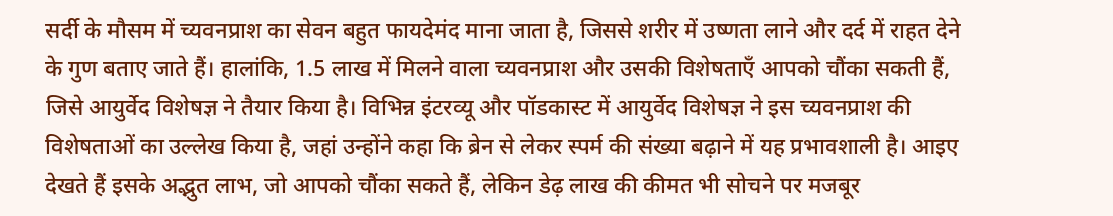सर्दी के मौसम में च्यवनप्राश का सेवन बहुत फायदेमंद माना जाता है, जिससे शरीर में उष्णता लाने और दर्द में राहत देने के गुण बताए जाते हैं। हालांकि, 1.5 लाख में मिलने वाला च्यवनप्राश और उसकी विशेषताएँ आपको चौंका सकती हैं, जिसे आयुर्वेद विशेषज्ञ ने तैयार किया है। विभिन्न इंटरव्यू और पॉडकास्ट में आयुर्वेद विशेषज्ञ ने इस च्यवनप्राश की विशेषताओं का उल्लेख किया है, जहां उन्होंने कहा कि ब्रेन से लेकर स्पर्म की संख्या बढ़ाने में यह प्रभावशाली है। आइए देखते हैं इसके अद्भुत लाभ, जो आपको चौंका सकते हैं, लेकिन डेढ़ लाख की कीमत भी सोचने पर मजबूर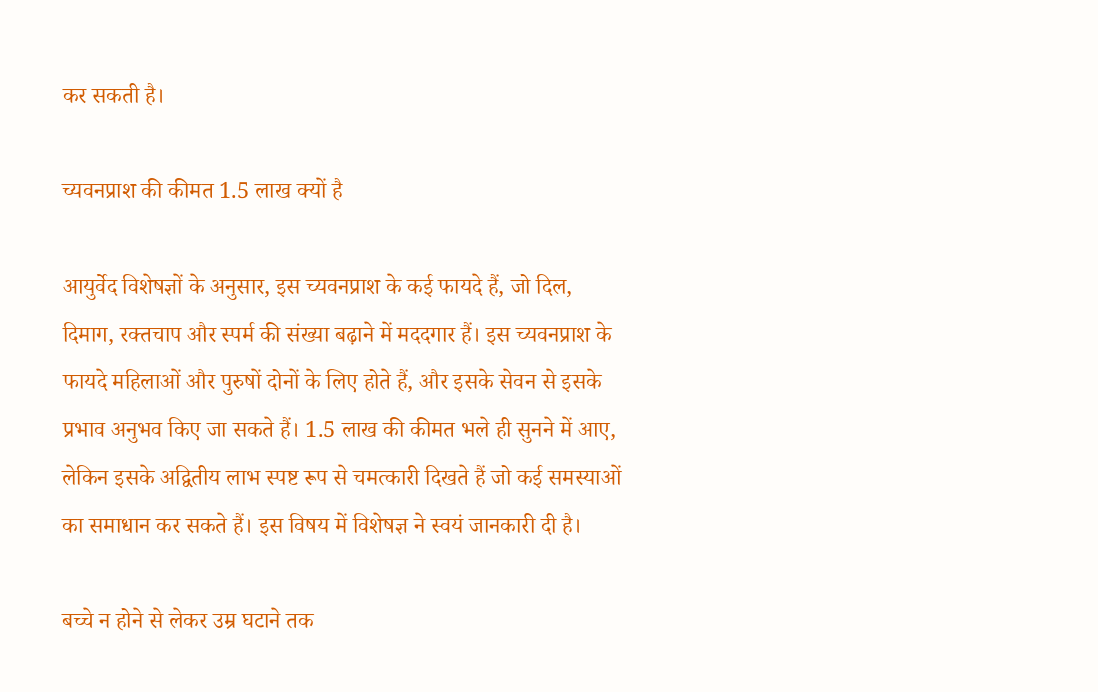कर सकती है।

च्यवनप्राश की कीमत 1.5 लाख क्यों है

आयुर्वेद विशेषज्ञों के अनुसार, इस च्यवनप्राश के कई फायदे हैं, जो दिल, दिमाग, रक्तचाप और स्पर्म की संख्या बढ़ाने में मददगार हैं। इस च्यवनप्राश के फायदे महिलाओं और पुरुषों दोनों के लिए होते हैं, और इसके सेवन से इसके प्रभाव अनुभव किए जा सकते हैं। 1.5 लाख की कीमत भले ही सुनने में आए, लेकिन इसके अद्वितीय लाभ स्पष्ट रूप से चमत्कारी दिखते हैं जो कई समस्याओं का समाधान कर सकते हैं। इस विषय में विशेषज्ञ ने स्वयं जानकारी दी है।

बच्चे न होने से लेकर उम्र घटाने तक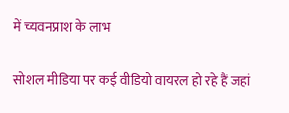में च्यवनप्राश के लाभ

सोशल मीडिया पर कई वीडियो वायरल हो रहे हैं जहां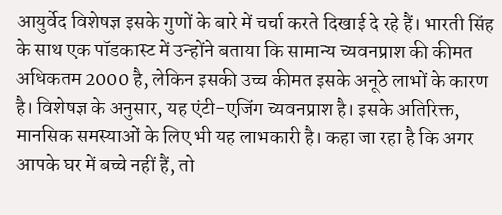आयुर्वेद विशेषज्ञ इसके गुणों के बारे में चर्चा करते दिखाई दे रहे हैं। भारती सिंह के साथ एक पॉडकास्ट में उन्होंने बताया कि सामान्य च्यवनप्राश की कीमत अधिकतम 2000 है, लेकिन इसकी उच्च कीमत इसके अनूठे लाभों के कारण है। विशेषज्ञ के अनुसार, यह एंटी-एजिंग च्यवनप्राश है। इसके अतिरिक्त, मानसिक समस्याओं के लिए भी यह लाभकारी है। कहा जा रहा है कि अगर आपके घर में बच्चे नहीं हैं, तो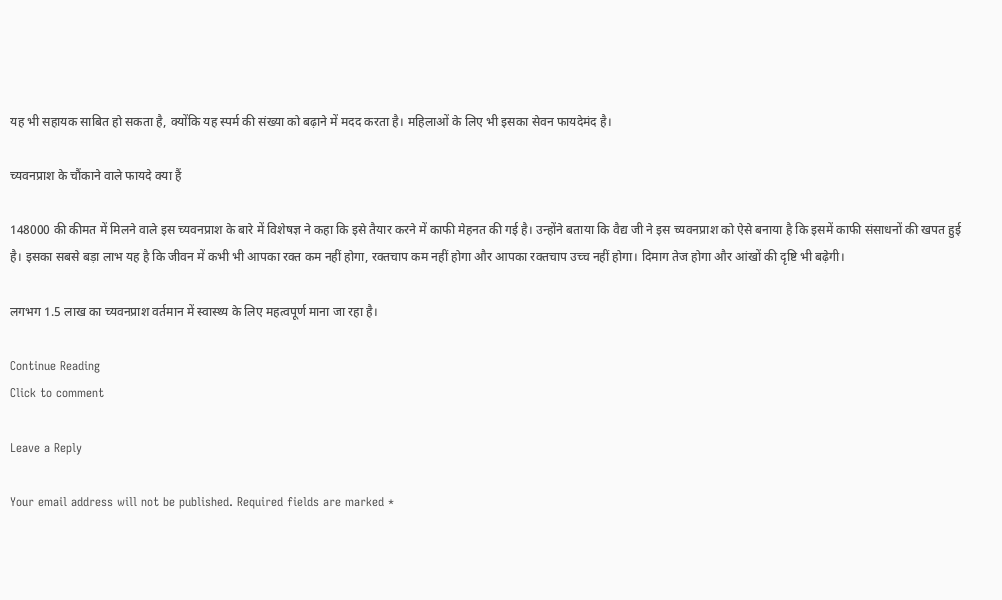यह भी सहायक साबित हो सकता है, क्योंकि यह स्पर्म की संख्या को बढ़ाने में मदद करता है। महिलाओं के लिए भी इसका सेवन फायदेमंद है।

च्यवनप्राश के चौंकाने वाले फायदे क्या हैं

148000 की कीमत में मिलने वाले इस च्यवनप्राश के बारे में विशेषज्ञ ने कहा कि इसे तैयार करने में काफी मेहनत की गई है। उन्होंने बताया कि वैद्य जी ने इस च्यवनप्राश को ऐसे बनाया है कि इसमें काफी संसाधनों की खपत हुई है। इसका सबसे बड़ा लाभ यह है कि जीवन में कभी भी आपका रक्त कम नहीं होगा, रक्तचाप कम नहीं होगा और आपका रक्तचाप उच्च नहीं होगा। दिमाग तेज होगा और आंखों की दृष्टि भी बढ़ेगी।

लगभग 1.5 लाख का च्यवनप्राश वर्तमान में स्वास्थ्य के लिए महत्वपूर्ण माना जा रहा है।

Continue Reading
Click to comment

Leave a Reply

Your email address will not be published. Required fields are marked *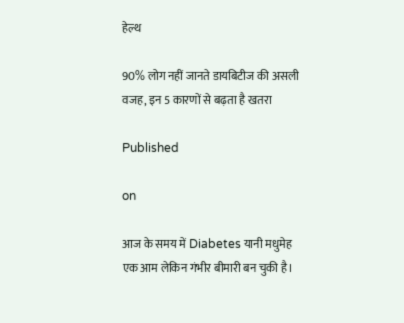हेल्थ

90% लोग नहीं जानते डायबिटीज की असली वजह, इन 5 कारणों से बढ़ता है खतरा

Published

on

आज के समय में Diabetes यानी मधुमेह एक आम लेकिन गंभीर बीमारी बन चुकी है।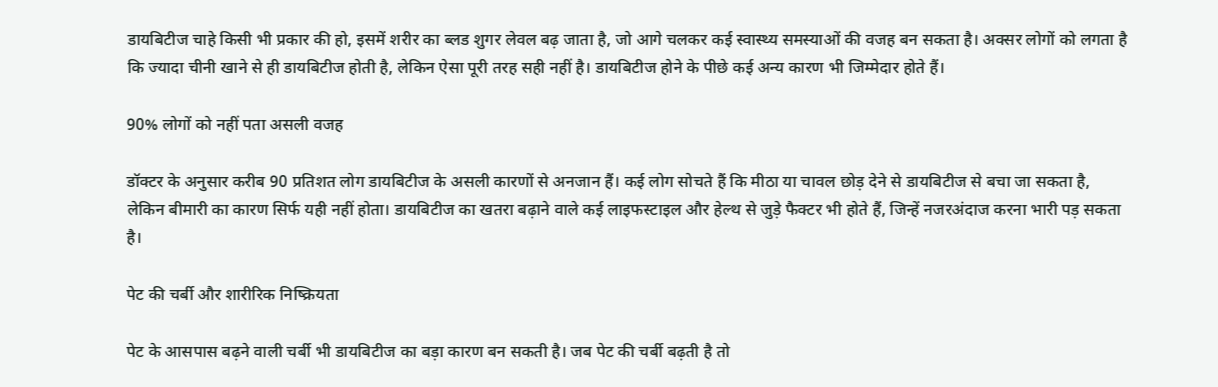डायबिटीज चाहे किसी भी प्रकार की हो, इसमें शरीर का ब्लड शुगर लेवल बढ़ जाता है, जो आगे चलकर कई स्वास्थ्य समस्याओं की वजह बन सकता है। अक्सर लोगों को लगता है कि ज्यादा चीनी खाने से ही डायबिटीज होती है, लेकिन ऐसा पूरी तरह सही नहीं है। डायबिटीज होने के पीछे कई अन्य कारण भी जिम्मेदार होते हैं।

90% लोगों को नहीं पता असली वजह

डॉक्टर के अनुसार करीब 90 प्रतिशत लोग डायबिटीज के असली कारणों से अनजान हैं। कई लोग सोचते हैं कि मीठा या चावल छोड़ देने से डायबिटीज से बचा जा सकता है, लेकिन बीमारी का कारण सिर्फ यही नहीं होता। डायबिटीज का खतरा बढ़ाने वाले कई लाइफस्टाइल और हेल्थ से जुड़े फैक्टर भी होते हैं, जिन्हें नजरअंदाज करना भारी पड़ सकता है।

पेट की चर्बी और शारीरिक निष्क्रियता

पेट के आसपास बढ़ने वाली चर्बी भी डायबिटीज का बड़ा कारण बन सकती है। जब पेट की चर्बी बढ़ती है तो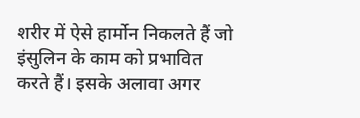शरीर में ऐसे हार्मोन निकलते हैं जो इंसुलिन के काम को प्रभावित करते हैं। इसके अलावा अगर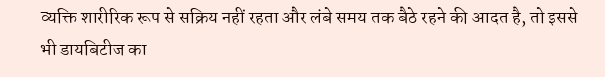व्यक्ति शारीरिक रूप से सक्रिय नहीं रहता और लंबे समय तक बैठे रहने की आदत है, तो इससे भी डायबिटीज का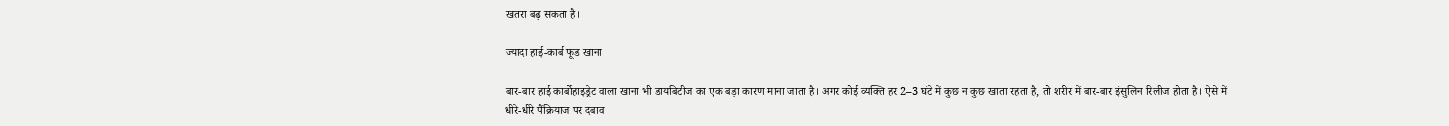खतरा बढ़ सकता है।

ज्यादा हाई-कार्ब फूड खाना

बार-बार हाई कार्बोहाइड्रेट वाला खाना भी डायबिटीज का एक बड़ा कारण माना जाता है। अगर कोई व्यक्ति हर 2–3 घंटे में कुछ न कुछ खाता रहता है, तो शरीर में बार-बार इंसुलिन रिलीज होता है। ऐसे में धीरे-धीरे पैंक्रियाज पर दबाव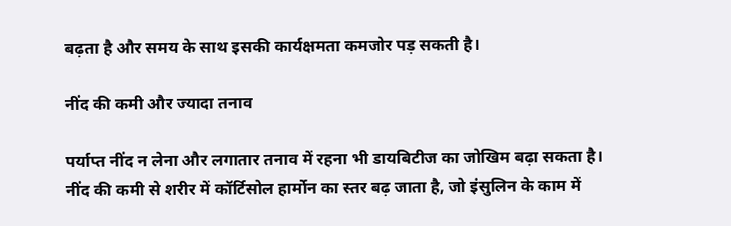बढ़ता है और समय के साथ इसकी कार्यक्षमता कमजोर पड़ सकती है।

नींद की कमी और ज्यादा तनाव

पर्याप्त नींद न लेना और लगातार तनाव में रहना भी डायबिटीज का जोखिम बढ़ा सकता है। नींद की कमी से शरीर में कॉर्टिसोल हार्मोन का स्तर बढ़ जाता है, जो इंसुलिन के काम में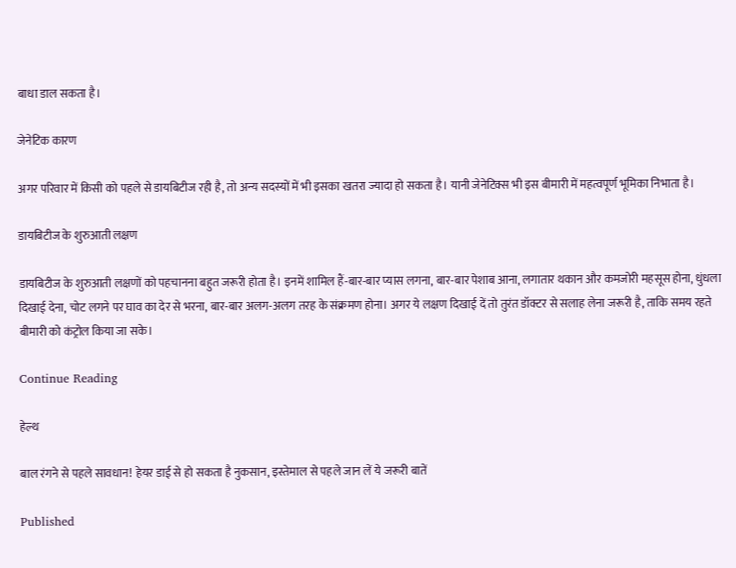बाधा डाल सकता है।

जेनेटिक कारण

अगर परिवार में किसी को पहले से डायबिटीज रही है, तो अन्य सदस्यों में भी इसका खतरा ज्यादा हो सकता है। यानी जेनेटिक्स भी इस बीमारी में महत्वपूर्ण भूमिका निभाता है।

डायबिटीज के शुरुआती लक्षण

डायबिटीज के शुरुआती लक्षणों को पहचानना बहुत जरूरी होता है। इनमें शामिल हैं-बार-बार प्यास लगना, बार-बार पेशाब आना, लगातार थकान और कमजोरी महसूस होना, धुंधला दिखाई देना, चोट लगने पर घाव का देर से भरना, बार-बार अलग-अलग तरह के संक्रमण होना। अगर ये लक्षण दिखाई दें तो तुरंत डॉक्टर से सलाह लेना जरूरी है, ताकि समय रहते बीमारी को कंट्रोल किया जा सके।

Continue Reading

हेल्थ

बाल रंगने से पहले सावधान! हेयर डाई से हो सकता है नुकसान, इस्तेमाल से पहले जान लें ये जरूरी बातें

Published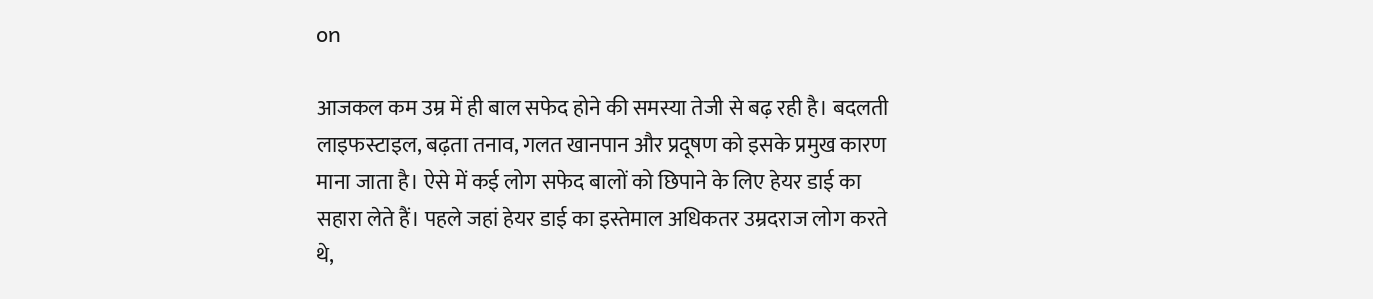on

आजकल कम उम्र में ही बाल सफेद होने की समस्या तेजी से बढ़ रही है। बदलती लाइफस्टाइल, बढ़ता तनाव, गलत खानपान और प्रदूषण को इसके प्रमुख कारण माना जाता है। ऐसे में कई लोग सफेद बालों को छिपाने के लिए हेयर डाई का सहारा लेते हैं। पहले जहां हेयर डाई का इस्तेमाल अधिकतर उम्रदराज लोग करते थे,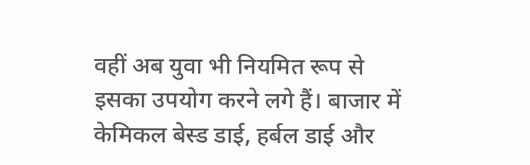वहीं अब युवा भी नियमित रूप से इसका उपयोग करने लगे हैं। बाजार में केमिकल बेस्ड डाई, हर्बल डाई और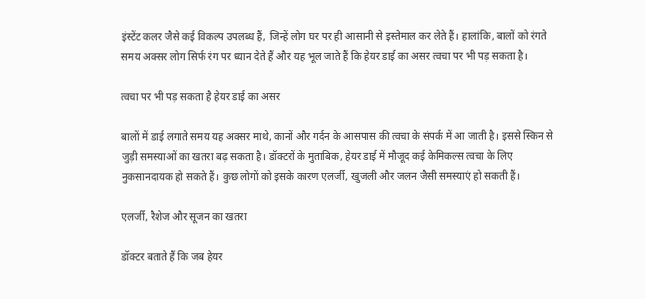इंस्टेंट कलर जैसे कई विकल्प उपलब्ध हैं, जिन्हें लोग घर पर ही आसानी से इस्तेमाल कर लेते हैं। हालांकि, बालों को रंगते समय अक्सर लोग सिर्फ रंग पर ध्यान देते हैं और यह भूल जाते हैं कि हेयर डाई का असर त्वचा पर भी पड़ सकता है।

त्वचा पर भी पड़ सकता है हेयर डाई का असर

बालों में डाई लगाते समय यह अक्सर माथे, कानों और गर्दन के आसपास की त्वचा के संपर्क में आ जाती है। इससे स्किन से जुड़ी समस्याओं का खतरा बढ़ सकता है। डॉक्टरों के मुताबिक, हेयर डाई में मौजूद कई केमिकल्स त्वचा के लिए नुकसानदायक हो सकते हैं। कुछ लोगों को इसके कारण एलर्जी, खुजली और जलन जैसी समस्याएं हो सकती हैं।

एलर्जी, रैशेज और सूजन का खतरा

डॉक्टर बताते हैं कि जब हेयर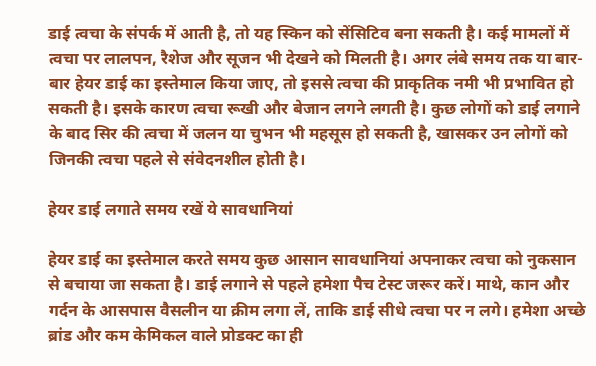डाई त्वचा के संपर्क में आती है, तो यह स्किन को सेंसिटिव बना सकती है। कई मामलों में त्वचा पर लालपन, रैशेज और सूजन भी देखने को मिलती है। अगर लंबे समय तक या बार-बार हेयर डाई का इस्तेमाल किया जाए, तो इससे त्वचा की प्राकृतिक नमी भी प्रभावित हो सकती है। इसके कारण त्वचा रूखी और बेजान लगने लगती है। कुछ लोगों को डाई लगाने के बाद सिर की त्वचा में जलन या चुभन भी महसूस हो सकती है, खासकर उन लोगों को जिनकी त्वचा पहले से संवेदनशील होती है।

हेयर डाई लगाते समय रखें ये सावधानियां

हेयर डाई का इस्तेमाल करते समय कुछ आसान सावधानियां अपनाकर त्वचा को नुकसान से बचाया जा सकता है। डाई लगाने से पहले हमेशा पैच टेस्ट जरूर करें। माथे, कान और गर्दन के आसपास वैसलीन या क्रीम लगा लें, ताकि डाई सीधे त्वचा पर न लगे। हमेशा अच्छे ब्रांड और कम केमिकल वाले प्रोडक्ट का ही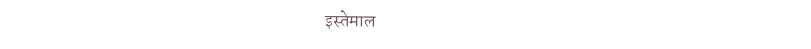इस्तेमाल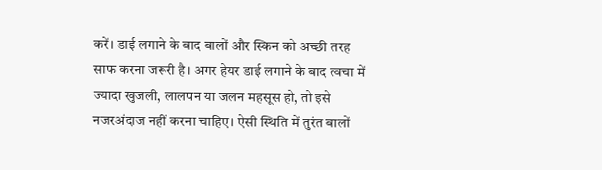करें। डाई लगाने के बाद बालों और स्किन को अच्छी तरह साफ करना जरूरी है। अगर हेयर डाई लगाने के बाद त्वचा में ज्यादा खुजली, लालपन या जलन महसूस हो, तो इसे नजरअंदाज नहीं करना चाहिए। ऐसी स्थिति में तुरंत बालों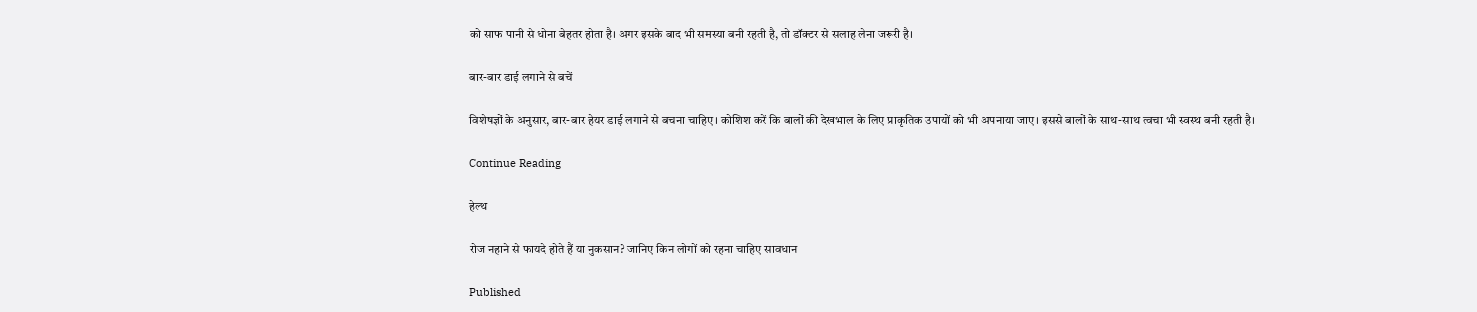को साफ पानी से धोना बेहतर होता है। अगर इसके बाद भी समस्या बनी रहती है, तो डॉक्टर से सलाह लेना जरूरी है।

बार-बार डाई लगाने से बचें

विशेषज्ञों के अनुसार, बार-बार हेयर डाई लगाने से बचना चाहिए। कोशिश करें कि बालों की देखभाल के लिए प्राकृतिक उपायों को भी अपनाया जाए। इससे बालों के साथ-साथ त्वचा भी स्वस्थ बनी रहती है।

Continue Reading

हेल्थ

रोज नहाने से फायदे होते हैं या नुकसान? जानिए किन लोगों को रहना चाहिए सावधान

Published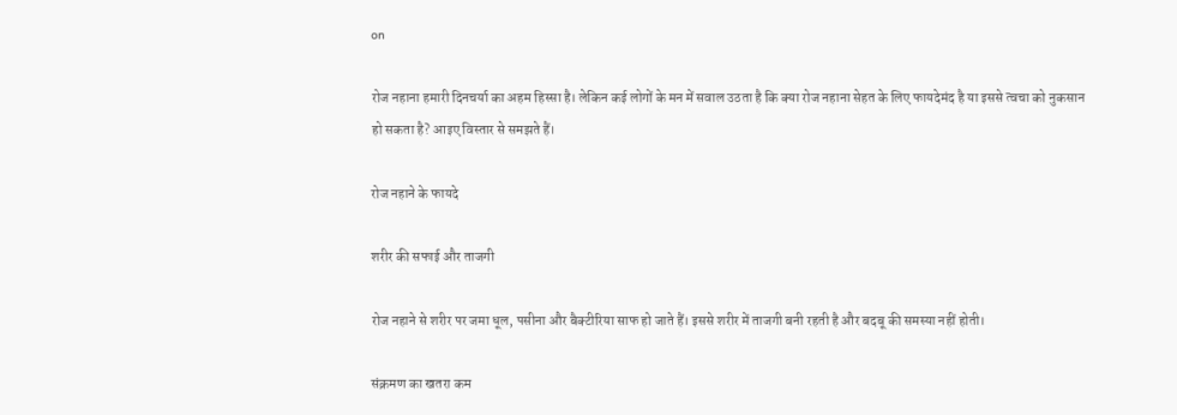on

रोज नहाना हमारी दिनचर्या का अहम हिस्सा है। लेकिन कई लोगों के मन में सवाल उठता है कि क्या रोज नहाना सेहत के लिए फायदेमंद है या इससे त्वचा को नुकसान हो सकता है? आइए विस्तार से समझते हैं।

रोज नहाने के फायदे

शरीर की सफाई और ताजगी

रोज नहाने से शरीर पर जमा धूल, पसीना और बैक्टीरिया साफ हो जाते हैं। इससे शरीर में ताजगी बनी रहती है और बदबू की समस्या नहीं होती।

संक्रमण का खतरा कम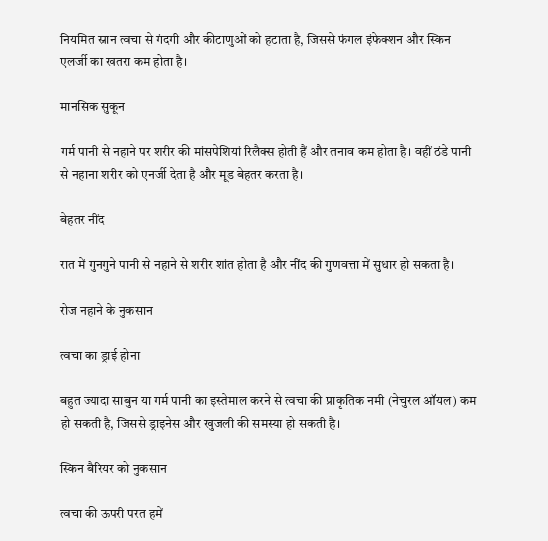नियमित स्नान त्वचा से गंदगी और कीटाणुओं को हटाता है, जिससे फंगल इंफेक्शन और स्किन एलर्जी का खतरा कम होता है।

मानसिक सुकून

गर्म पानी से नहाने पर शरीर की मांसपेशियां रिलैक्स होती हैं और तनाव कम होता है। वहीं ठंडे पानी से नहाना शरीर को एनर्जी देता है और मूड बेहतर करता है।

बेहतर नींद

रात में गुनगुने पानी से नहाने से शरीर शांत होता है और नींद की गुणवत्ता में सुधार हो सकता है।

रोज नहाने के नुकसान

त्वचा का ड्राई होना

बहुत ज्यादा साबुन या गर्म पानी का इस्तेमाल करने से त्वचा की प्राकृतिक नमी (नेचुरल ऑयल) कम हो सकती है, जिससे ड्राइनेस और खुजली की समस्या हो सकती है।

स्किन बैरियर को नुकसान

त्वचा की ऊपरी परत हमें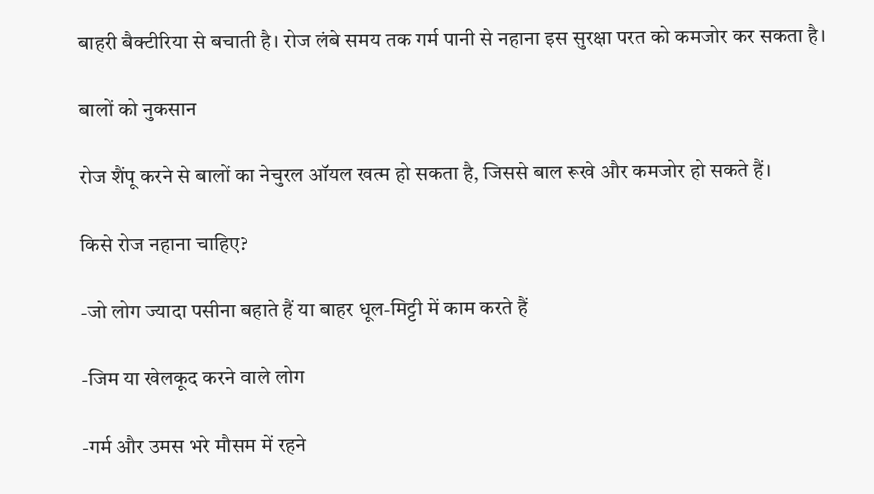बाहरी बैक्टीरिया से बचाती है। रोज लंबे समय तक गर्म पानी से नहाना इस सुरक्षा परत को कमजोर कर सकता है।

बालों को नुकसान

रोज शैंपू करने से बालों का नेचुरल ऑयल खत्म हो सकता है, जिससे बाल रूखे और कमजोर हो सकते हैं।

किसे रोज नहाना चाहिए?

-जो लोग ज्यादा पसीना बहाते हैं या बाहर धूल-मिट्टी में काम करते हैं

-जिम या खेलकूद करने वाले लोग

-गर्म और उमस भरे मौसम में रहने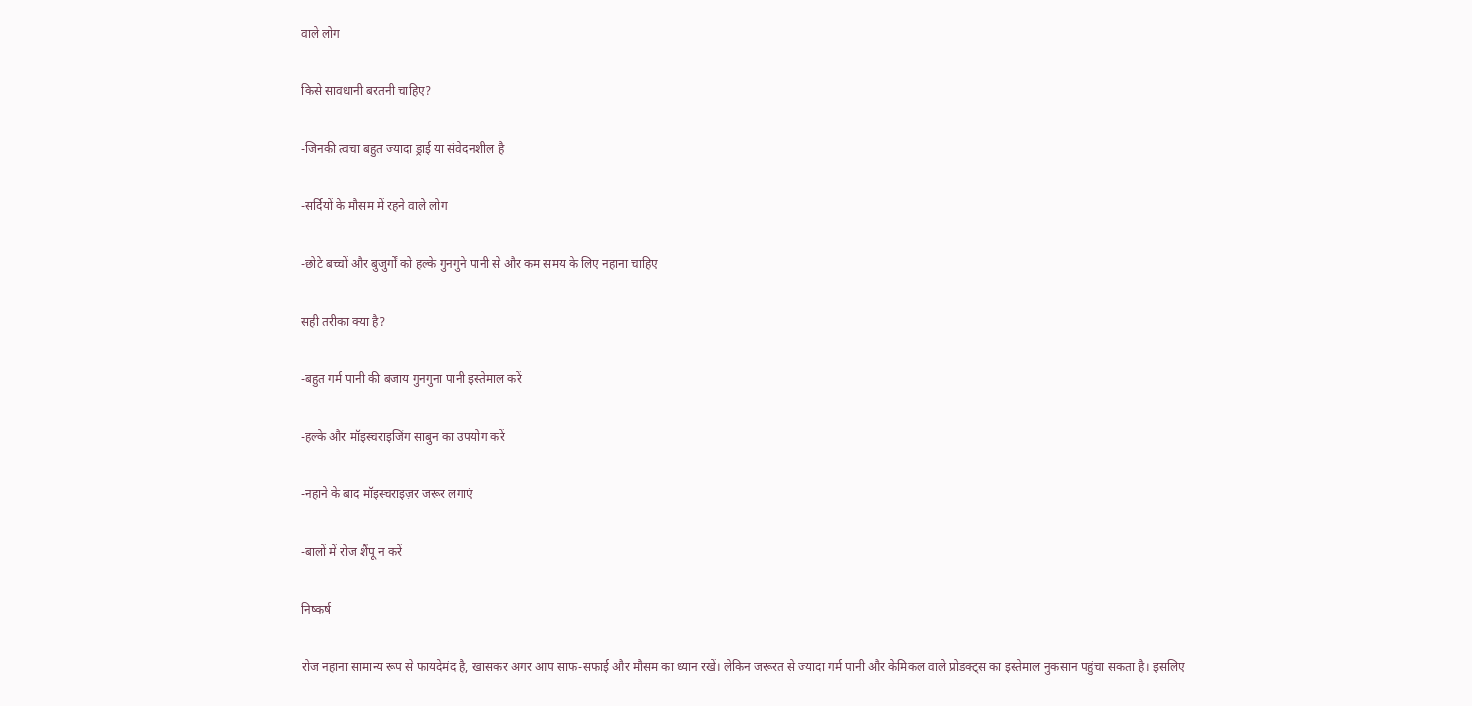वाले लोग

किसे सावधानी बरतनी चाहिए?

-जिनकी त्वचा बहुत ज्यादा ड्राई या संवेदनशील है

-सर्दियों के मौसम में रहने वाले लोग

-छोटे बच्चों और बुजुर्गों को हल्के गुनगुने पानी से और कम समय के लिए नहाना चाहिए

सही तरीका क्या है?

-बहुत गर्म पानी की बजाय गुनगुना पानी इस्तेमाल करें

-हल्के और मॉइस्चराइजिंग साबुन का उपयोग करें

-नहाने के बाद मॉइस्चराइज़र जरूर लगाएं

-बालों में रोज शैंपू न करें

निष्कर्ष

रोज नहाना सामान्य रूप से फायदेमंद है, खासकर अगर आप साफ-सफाई और मौसम का ध्यान रखें। लेकिन जरूरत से ज्यादा गर्म पानी और केमिकल वाले प्रोडक्ट्स का इस्तेमाल नुकसान पहुंचा सकता है। इसलिए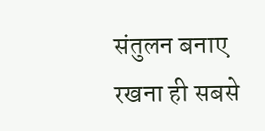संतुलन बनाए रखना ही सबसे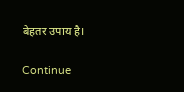बेहतर उपाय है।

Continue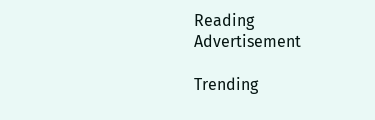Reading
Advertisement

Trending